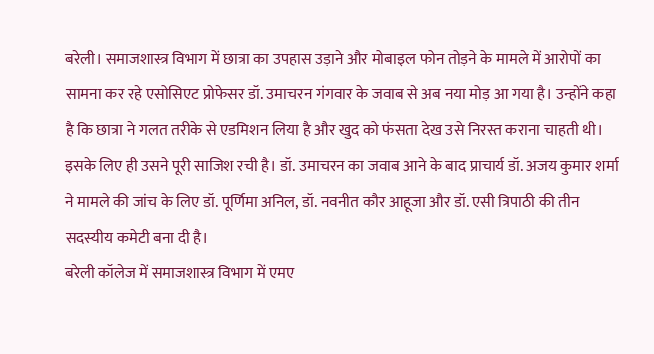बरेली। समाजशास्त्र विभाग में छात्रा का उपहास उड़ाने और मोबाइल फोन तोड़ने के मामले में आरोपों का सामना कर रहे एसोसिएट प्रोफेसर डॉ. उमाचरन गंगवार के जवाब से अब नया मोड़ आ गया है। उन्होंने कहा है कि छात्रा ने गलत तरीके से एडमिशन लिया है और खुद को फंसता देख उसे निरस्त कराना चाहती थी। इसके लिए ही उसने पूरी साजिश रची है। डॉ. उमाचरन का जवाब आने के बाद प्राचार्य डॉ. अजय कुमार शर्मा ने मामले की जांच के लिए डॉ. पूर्णिमा अनिल, डॉ. नवनीत कौर आहूजा और डॉ. एसी त्रिपाठी की तीन सदस्यीय कमेटी बना दी है।
बरेली कॉलेज में समाजशास्त्र विभाग में एमए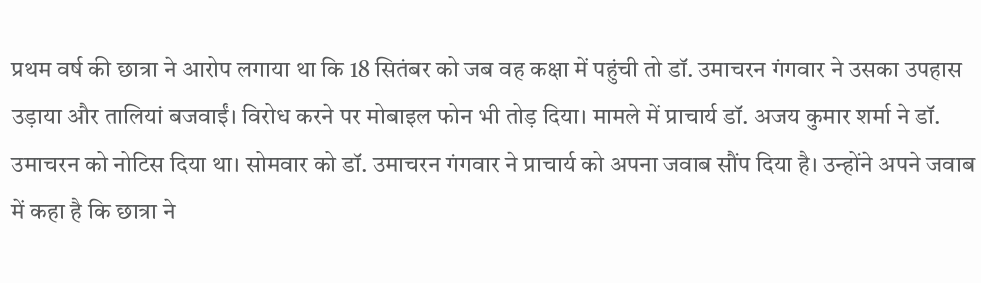प्रथम वर्ष की छात्रा ने आरोप लगाया था कि 18 सितंबर को जब वह कक्षा में पहुंची तो डॉ. उमाचरन गंगवार ने उसका उपहास उड़ाया और तालियां बजवाईं। विरोध करने पर मोबाइल फोन भी तोड़ दिया। मामले में प्राचार्य डॉ. अजय कुमार शर्मा ने डॉ. उमाचरन को नोटिस दिया था। सोमवार को डॉ. उमाचरन गंगवार ने प्राचार्य को अपना जवाब सौंप दिया है। उन्होंने अपने जवाब में कहा है कि छात्रा ने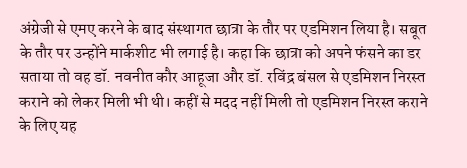अंग्रेजी से एमए करने के बाद संस्थागत छात्रा के तौर पर एडमिशन लिया है। सबूत के तौर पर उन्होंने मार्कशीट भी लगाई है। कहा कि छात्रा को अपने फंसने का डर सताया तो वह डॉ. नवनीत कौर आहूजा और डॉ. रविंद्र बंसल से एडमिशन निरस्त कराने को लेकर मिली भी थी। कहीं से मदद नहीं मिली तो एडमिशन निरस्त कराने के लिए यह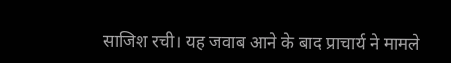साजिश रची। यह जवाब आने के बाद प्राचार्य ने मामले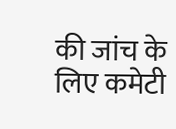की जांच के लिए कमेटी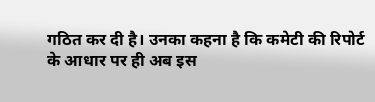गठित कर दी है। उनका कहना है कि कमेटी की रिपोर्ट के आधार पर ही अब इस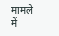मामले में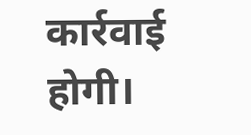कार्रवाई होगी।